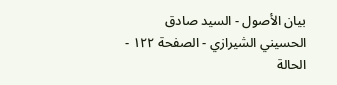بيان الأصول - السيد صادق الحسيني الشيرازي - الصفحة ١٢٢ - الحالة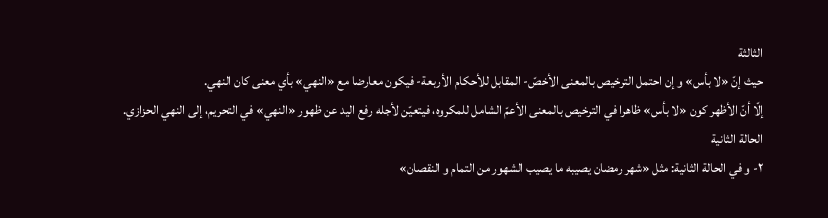الثالثة
حيث إنّ «لا بأس» و إن احتمل الترخيص بالمعنى الأخصّ- المقابل للأحكام الأربعة- فيكون معارضا مع «النهي» بأي معنى كان النهي.
إلّا أنّ الأظهر كون «لا بأس» ظاهرا في الترخيص بالمعنى الأعمّ الشامل للمكروه، فيتعيّن لأجله رفع اليد عن ظهور «النهي» في التحريم، إلى النهي الحزازي.
الحالة الثانية
٢- و في الحالة الثانية: مثل «شهر رمضان يصيبه ما يصيب الشهور من التمام و النقصان»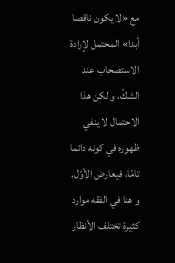مع «لا يكون ناقصا أبدا» المحتمل لإرادة الاستصحاب عند الشكّ، و لكن هذا الاحتمال لا ينفي ظهوره في كونه دائما تامّا، فيعارض الأوّل.
و هنا في الفقه موارد كثيرة تختلف الأنظار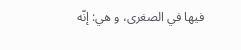فيها في الصغرى، و هي: إنّه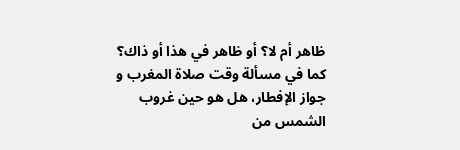ظاهر أم لا؟ أو ظاهر في هذا أو ذاك؟ كما في مسألة وقت صلاة المغرب و جواز الإفطار، هل هو حين غروب الشمس من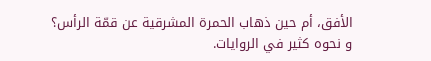الأفق، أم حين ذهاب الحمرة المشرقية عن قمّة الرأس؟
و نحوه كثير في الروايات.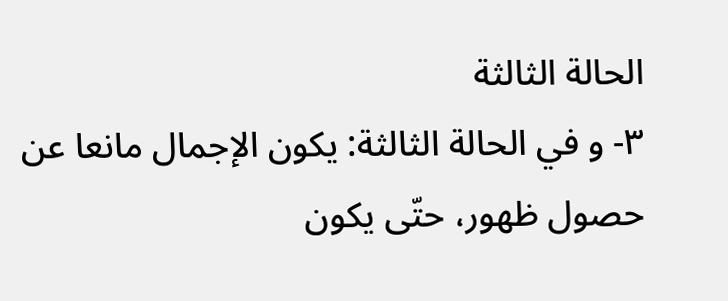الحالة الثالثة
٣- و في الحالة الثالثة: يكون الإجمال مانعا عن حصول ظهور، حتّى يكون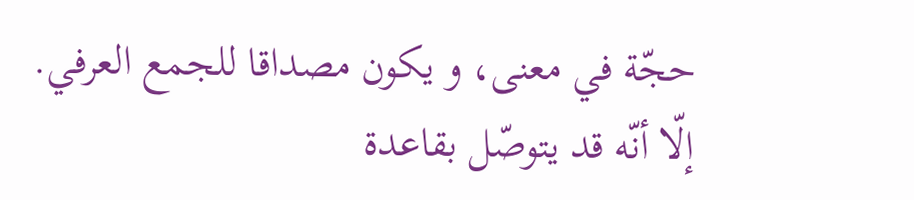حجّة في معنى، و يكون مصداقا للجمع العرفي.
إلّا أنّه قد يتوصّل بقاعدة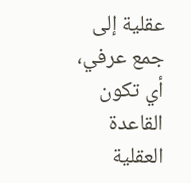عقلية إلى جمع عرفي، أي تكون القاعدة العقلية